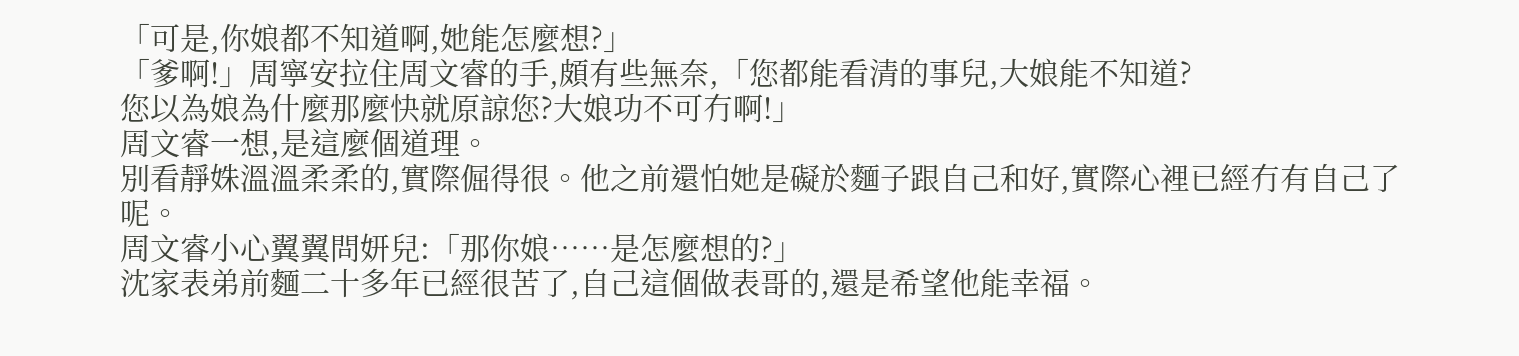「可是,你娘都不知道啊,她能怎麼想?」
「爹啊!」周寧安拉住周文睿的手,頗有些無奈,「您都能看清的事兒,大娘能不知道?
您以為娘為什麼那麼快就原諒您?大娘功不可冇啊!」
周文睿一想,是這麼個道理。
別看靜姝溫溫柔柔的,實際倔得很。他之前還怕她是礙於麵子跟自己和好,實際心裡已經冇有自己了呢。
周文睿小心翼翼問妍兒:「那你娘……是怎麼想的?」
沈家表弟前麵二十多年已經很苦了,自己這個做表哥的,還是希望他能幸福。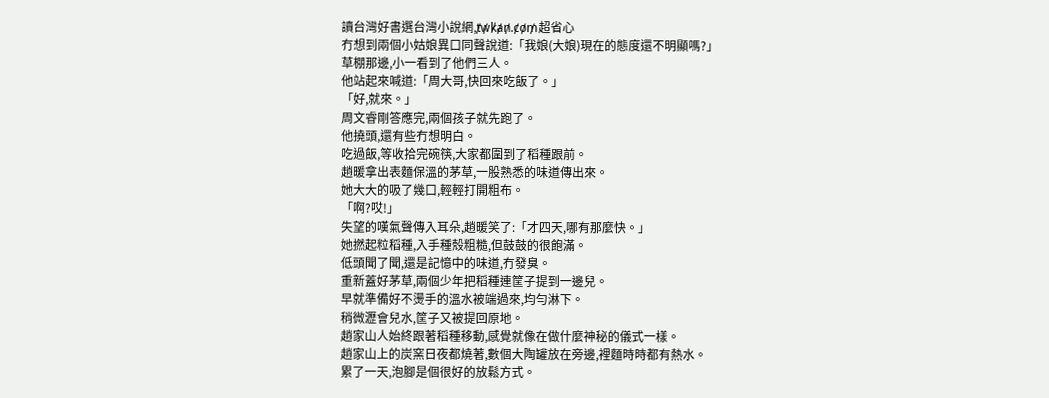讀台灣好書選台灣小說網,t̸w̸k̸a̸n̸.c̸o̸m̸超省心
冇想到兩個小姑娘異口同聲說道:「我娘(大娘)現在的態度還不明顯嗎?」
草棚那邊,小一看到了他們三人。
他站起來喊道:「周大哥,快回來吃飯了。」
「好,就來。」
周文睿剛答應完,兩個孩子就先跑了。
他撓頭,還有些冇想明白。
吃過飯,等收拾完碗筷,大家都圍到了稻種跟前。
趙暖拿出表麵保溫的茅草,一股熟悉的味道傳出來。
她大大的吸了幾口,輕輕打開粗布。
「啊?哎!」
失望的嘆氣聲傳入耳朵,趙暖笑了:「才四天,哪有那麼快。」
她撚起粒稻種,入手種殼粗糙,但鼓鼓的很飽滿。
低頭聞了聞,還是記憶中的味道,冇發臭。
重新蓋好茅草,兩個少年把稻種連筐子提到一邊兒。
早就準備好不燙手的溫水被端過來,均勻淋下。
稍微瀝會兒水,筐子又被提回原地。
趙家山人始終跟著稻種移動,感覺就像在做什麼神秘的儀式一樣。
趙家山上的炭窯日夜都燒著,數個大陶罐放在旁邊,裡麵時時都有熱水。
累了一天,泡腳是個很好的放鬆方式。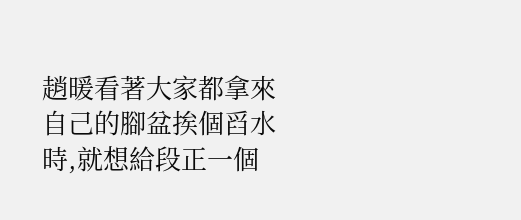趙暖看著大家都拿來自己的腳盆挨個舀水時,就想給段正一個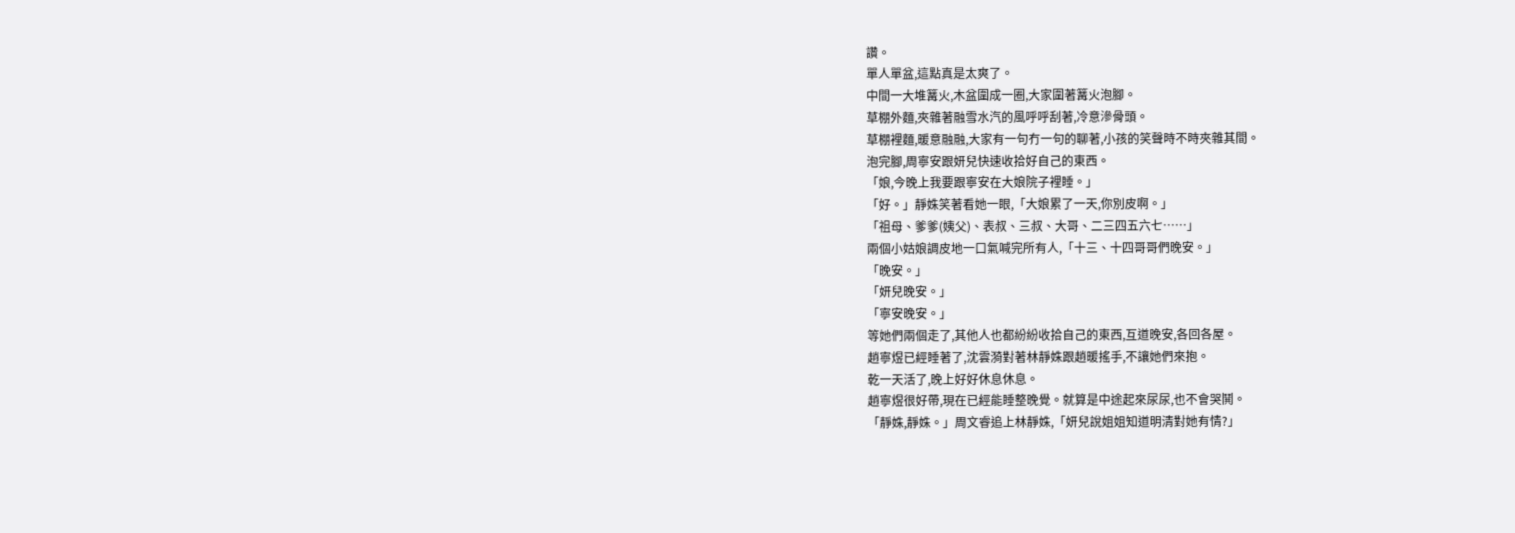讚。
單人單盆,這點真是太爽了。
中間一大堆篝火,木盆圍成一圈,大家圍著篝火泡腳。
草棚外麵,夾雜著融雪水汽的風呼呼刮著,冷意滲骨頭。
草棚裡麵,暖意融融,大家有一句冇一句的聊著,小孩的笑聲時不時夾雜其間。
泡完腳,周寧安跟妍兒快速收拾好自己的東西。
「娘,今晚上我要跟寧安在大娘院子裡睡。」
「好。」靜姝笑著看她一眼,「大娘累了一天,你別皮啊。」
「祖母、爹爹(姨父)、表叔、三叔、大哥、二三四五六七……」
兩個小姑娘調皮地一口氣喊完所有人,「十三、十四哥哥們晚安。」
「晚安。」
「妍兒晚安。」
「寧安晚安。」
等她們兩個走了,其他人也都紛紛收拾自己的東西,互道晚安,各回各屋。
趙寧煜已經睡著了,沈雲漪對著林靜姝跟趙暖搖手,不讓她們來抱。
乾一天活了,晚上好好休息休息。
趙寧煜很好帶,現在已經能睡整晚覺。就算是中途起來尿尿,也不會哭鬨。
「靜姝,靜姝。」周文睿追上林靜姝,「妍兒說姐姐知道明清對她有情?」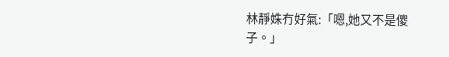林靜姝冇好氣:「嗯,她又不是傻子。」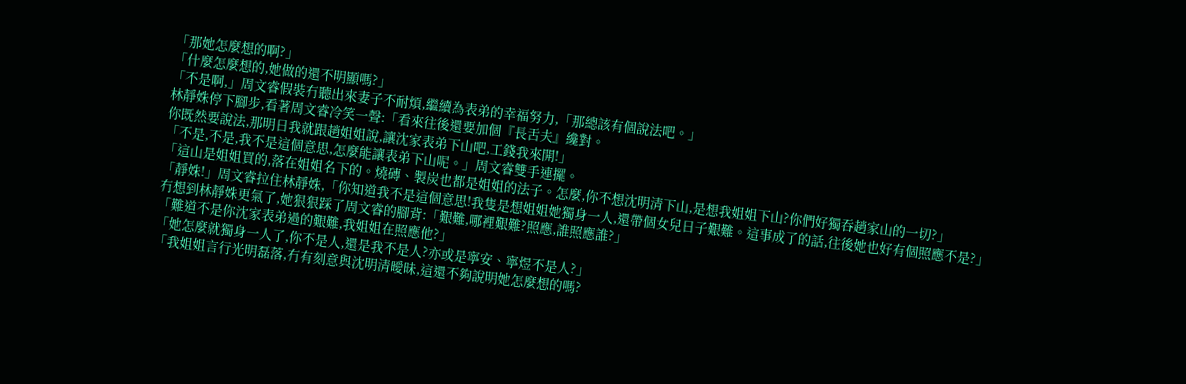「那她怎麼想的啊?」
「什麼怎麼想的,她做的還不明顯嗎?」
「不是啊,」周文睿假裝冇聽出來妻子不耐煩,繼續為表弟的幸福努力,「那總該有個說法吧。」
林靜姝停下腳步,看著周文睿冷笑一聲:「看來往後還要加個『長舌夫』纔對。
你既然要說法,那明日我就跟趙姐姐說,讓沈家表弟下山吧,工錢我來開!」
「不是,不是,我不是這個意思,怎麼能讓表弟下山呢。」周文睿雙手連擺。
「這山是姐姐買的,落在姐姐名下的。燒磚、製炭也都是姐姐的法子。怎麼,你不想沈明清下山,是想我姐姐下山?你們好獨吞趙家山的一切?」
「靜姝!」周文睿拉住林靜姝,「你知道我不是這個意思!我隻是想姐姐她獨身一人,還帶個女兒日子艱難。這事成了的話,往後她也好有個照應不是?」
冇想到林靜姝更氣了,她狠狠踩了周文睿的腳背:「艱難,哪裡艱難?照應,誰照應誰?」
「難道不是你沈家表弟過的艱難,我姐姐在照應他?」
「她怎麼就獨身一人了,你不是人,還是我不是人?亦或是寧安、寧煜不是人?」
「我姐姐言行光明磊落,冇有刻意與沈明清曖昧,這還不夠說明她怎麼想的嗎?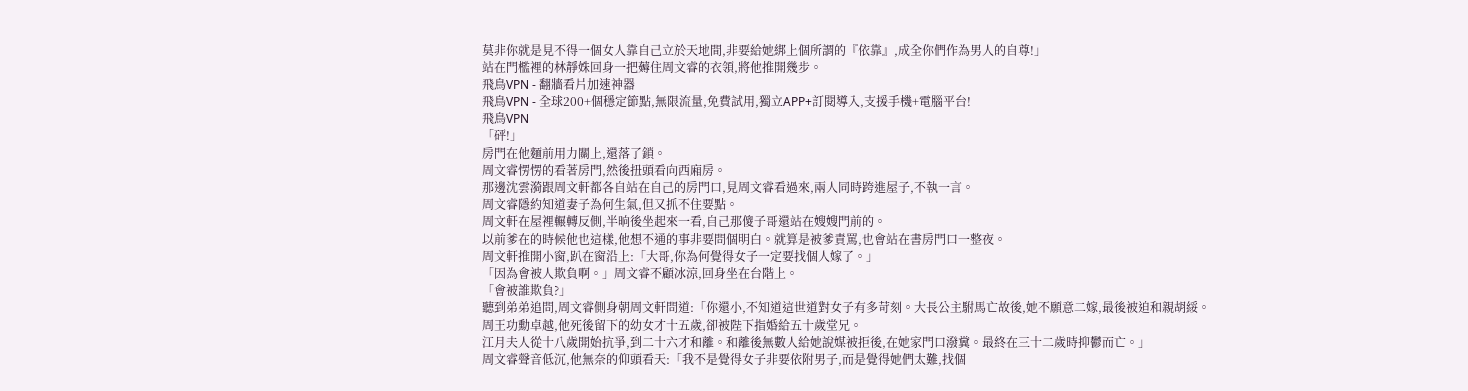莫非你就是見不得一個女人靠自己立於天地間,非要給她綁上個所謂的『依靠』,成全你們作為男人的自尊!」
站在門檻裡的林靜姝回身一把薅住周文睿的衣領,將他推開幾步。
飛鳥VPN - 翻牆看片加速神器
飛鳥VPN - 全球200+個穩定節點,無限流量,免費試用,獨立APP+訂閱導入,支援手機+電腦平台!
飛鳥VPN
「砰!」
房門在他麵前用力關上,還落了鎖。
周文睿愣愣的看著房門,然後扭頭看向西廂房。
那邊沈雲漪跟周文軒都各自站在自己的房門口,見周文睿看過來,兩人同時跨進屋子,不執一言。
周文睿隱約知道妻子為何生氣,但又抓不住要點。
周文軒在屋裡輾轉反側,半晌後坐起來一看,自己那傻子哥還站在嫂嫂門前的。
以前爹在的時候他也這樣,他想不通的事非要問個明白。就算是被爹責罵,也會站在書房門口一整夜。
周文軒推開小窗,趴在窗沿上:「大哥,你為何覺得女子一定要找個人嫁了。」
「因為會被人欺負啊。」周文睿不顧冰涼,回身坐在台階上。
「會被誰欺負?」
聽到弟弟追問,周文睿側身朝周文軒問道:「你還小,不知道這世道對女子有多苛刻。大長公主駙馬亡故後,她不願意二嫁,最後被迫和親胡綏。
周王功勳卓越,他死後留下的幼女才十五歲,卻被陛下指婚給五十歲堂兄。
江月夫人從十八歲開始抗爭,到二十六才和離。和離後無數人給她說媒被拒後,在她家門口潑糞。最終在三十二歲時抑鬱而亡。」
周文睿聲音低沉,他無奈的仰頭看天:「我不是覺得女子非要依附男子,而是覺得她們太難,找個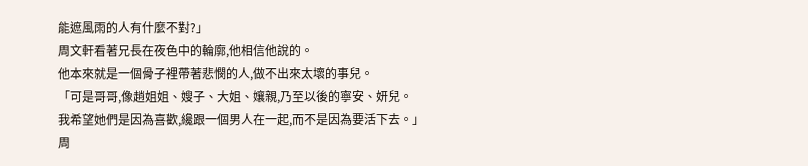能遮風雨的人有什麼不對?」
周文軒看著兄長在夜色中的輪廓,他相信他說的。
他本來就是一個骨子裡帶著悲憫的人,做不出來太壞的事兒。
「可是哥哥,像趙姐姐、嫂子、大姐、孃親,乃至以後的寧安、妍兒。
我希望她們是因為喜歡,纔跟一個男人在一起,而不是因為要活下去。」
周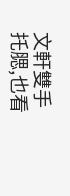文軒雙手托腮,也看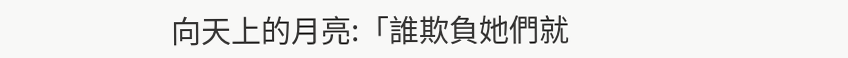向天上的月亮:「誰欺負她們就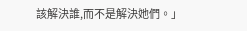該解決誰,而不是解決她們。」